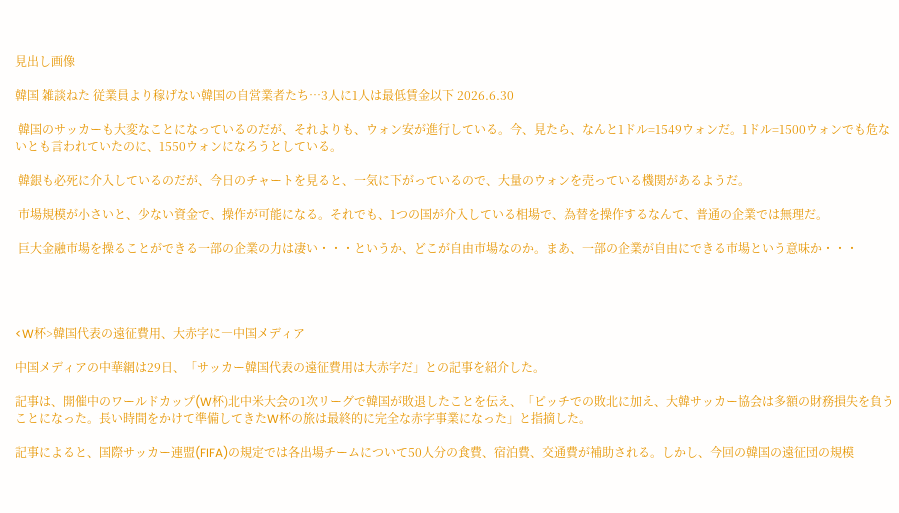見出し画像

韓国 雑談ねた 従業員より稼げない韓国の自営業者たち…3人に1人は最低賃金以下 2026.6.30

 韓国のサッカーも大変なことになっているのだが、それよりも、ウォン安が進行している。今、見たら、なんと1ドル=1549ウォンだ。1ドル=1500ウォンでも危ないとも言われていたのに、1550ウォンになろうとしている。

 韓銀も必死に介入しているのだが、今日のチャートを見ると、一気に下がっているので、大量のウォンを売っている機関があるようだ。

 市場規模が小さいと、少ない資金で、操作が可能になる。それでも、1つの国が介入している相場で、為替を操作するなんて、普通の企業では無理だ。

 巨大金融市場を操ることができる一部の企業の力は凄い・・・というか、どこが自由市場なのか。まあ、一部の企業が自由にできる市場という意味か・・・




<W杯>韓国代表の遠征費用、大赤字に―中国メディア

中国メディアの中華網は29日、「サッカー韓国代表の遠征費用は大赤字だ」との記事を紹介した。

記事は、開催中のワールドカップ(W杯)北中米大会の1次リーグで韓国が敗退したことを伝え、「ピッチでの敗北に加え、大韓サッカー協会は多額の財務損失を負うことになった。長い時間をかけて準備してきたW杯の旅は最終的に完全な赤字事業になった」と指摘した。

記事によると、国際サッカー連盟(FIFA)の規定では各出場チームについて50人分の食費、宿泊費、交通費が補助される。しかし、今回の韓国の遠征団の規模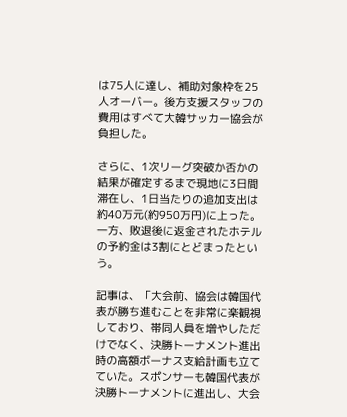は75人に達し、補助対象枠を25人オーバー。後方支援スタッフの費用はすべて大韓サッカー協会が負担した。

さらに、1次リーグ突破か否かの結果が確定するまで現地に3日間滞在し、1日当たりの追加支出は約40万元(約950万円)に上った。一方、敗退後に返金されたホテルの予約金は3割にとどまったという。

記事は、「大会前、協会は韓国代表が勝ち進むことを非常に楽観視しており、帯同人員を増やしただけでなく、決勝トーナメント進出時の高額ボーナス支給計画も立てていた。スポンサーも韓国代表が決勝トーナメントに進出し、大会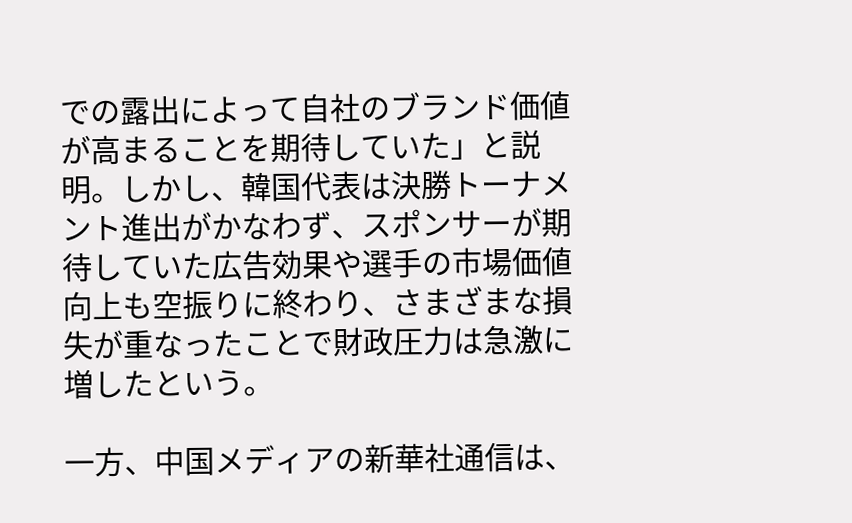での露出によって自社のブランド価値が高まることを期待していた」と説明。しかし、韓国代表は決勝トーナメント進出がかなわず、スポンサーが期待していた広告効果や選手の市場価値向上も空振りに終わり、さまざまな損失が重なったことで財政圧力は急激に増したという。

一方、中国メディアの新華社通信は、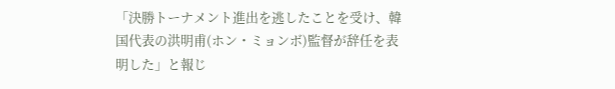「決勝トーナメント進出を逃したことを受け、韓国代表の洪明甫(ホン・ミョンボ)監督が辞任を表明した」と報じ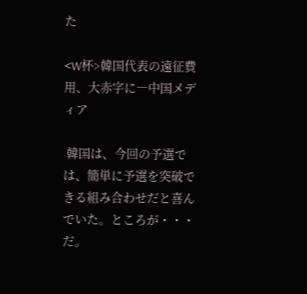た

<W杯>韓国代表の遠征費用、大赤字に―中国メディア

 韓国は、今回の予選では、簡単に予選を突破できる組み合わせだと喜んでいた。ところが・・・だ。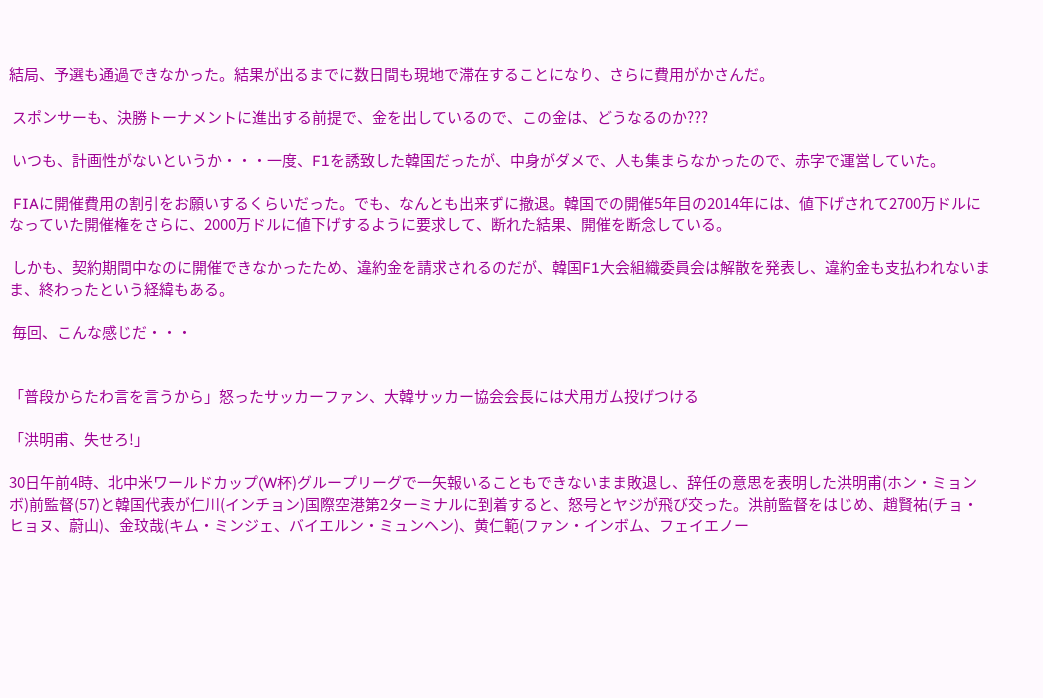結局、予選も通過できなかった。結果が出るまでに数日間も現地で滞在することになり、さらに費用がかさんだ。

 スポンサーも、決勝トーナメントに進出する前提で、金を出しているので、この金は、どうなるのか???

 いつも、計画性がないというか・・・一度、F1を誘致した韓国だったが、中身がダメで、人も集まらなかったので、赤字で運営していた。

 FIAに開催費用の割引をお願いするくらいだった。でも、なんとも出来ずに撤退。韓国での開催5年目の2014年には、値下げされて2700万ドルになっていた開催権をさらに、2000万ドルに値下げするように要求して、断れた結果、開催を断念している。

 しかも、契約期間中なのに開催できなかったため、違約金を請求されるのだが、韓国F1大会組織委員会は解散を発表し、違約金も支払われないまま、終わったという経緯もある。

 毎回、こんな感じだ・・・


「普段からたわ言を言うから」怒ったサッカーファン、大韓サッカー協会会長には犬用ガム投げつける

「洪明甫、失せろ!」

30日午前4時、北中米ワールドカップ(W杯)グループリーグで一矢報いることもできないまま敗退し、辞任の意思を表明した洪明甫(ホン・ミョンボ)前監督(57)と韓国代表が仁川(インチョン)国際空港第2ターミナルに到着すると、怒号とヤジが飛び交った。洪前監督をはじめ、趙賢祐(チョ・ヒョヌ、蔚山)、金玟哉(キム・ミンジェ、バイエルン・ミュンヘン)、黄仁範(ファン・インボム、フェイエノー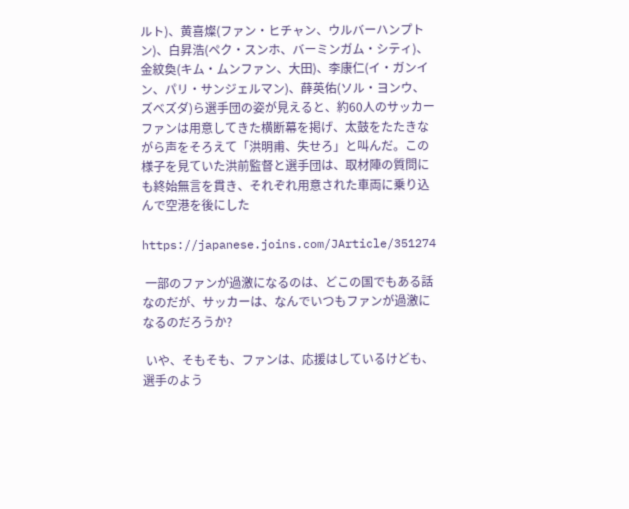ルト)、黄喜燦(ファン・ヒチャン、ウルバーハンプトン)、白昇浩(ペク・スンホ、バーミンガム・シティ)、金紋奐(キム・ムンファン、大田)、李康仁(イ・ガンイン、パリ・サンジェルマン)、薛英佑(ソル・ヨンウ、ズベズダ)ら選手団の姿が見えると、約60人のサッカーファンは用意してきた横断幕を掲げ、太鼓をたたきながら声をそろえて「洪明甫、失せろ」と叫んだ。この様子を見ていた洪前監督と選手団は、取材陣の質問にも終始無言を貫き、それぞれ用意された車両に乗り込んで空港を後にした

https://japanese.joins.com/JArticle/351274

 一部のファンが過激になるのは、どこの国でもある話なのだが、サッカーは、なんでいつもファンが過激になるのだろうか?

 いや、そもそも、ファンは、応援はしているけども、選手のよう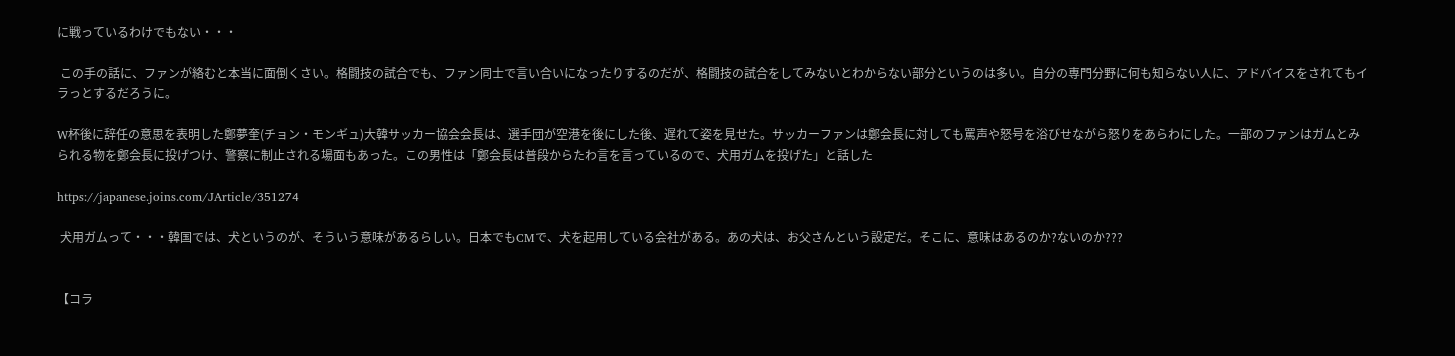に戦っているわけでもない・・・

 この手の話に、ファンが絡むと本当に面倒くさい。格闘技の試合でも、ファン同士で言い合いになったりするのだが、格闘技の試合をしてみないとわからない部分というのは多い。自分の専門分野に何も知らない人に、アドバイスをされてもイラっとするだろうに。

W杯後に辞任の意思を表明した鄭夢奎(チョン・モンギュ)大韓サッカー協会会長は、選手団が空港を後にした後、遅れて姿を見せた。サッカーファンは鄭会長に対しても罵声や怒号を浴びせながら怒りをあらわにした。一部のファンはガムとみられる物を鄭会長に投げつけ、警察に制止される場面もあった。この男性は「鄭会長は普段からたわ言を言っているので、犬用ガムを投げた」と話した

https://japanese.joins.com/JArticle/351274

 犬用ガムって・・・韓国では、犬というのが、そういう意味があるらしい。日本でもCMで、犬を起用している会社がある。あの犬は、お父さんという設定だ。そこに、意味はあるのか?ないのか???


【コラ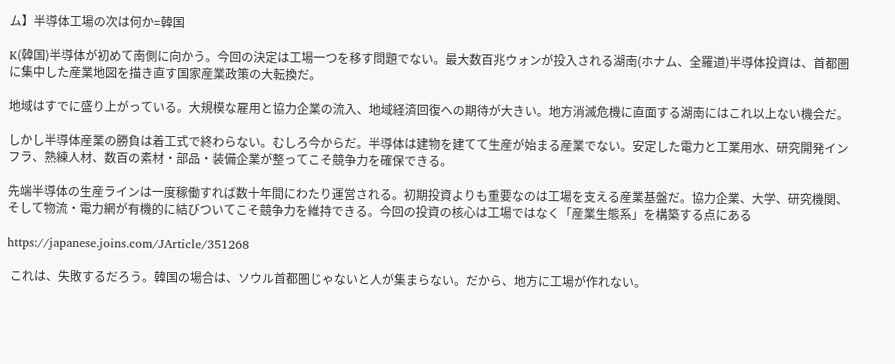ム】半導体工場の次は何か=韓国

K(韓国)半導体が初めて南側に向かう。今回の決定は工場一つを移す問題でない。最大数百兆ウォンが投入される湖南(ホナム、全羅道)半導体投資は、首都圏に集中した産業地図を描き直す国家産業政策の大転換だ。

地域はすでに盛り上がっている。大規模な雇用と協力企業の流入、地域経済回復への期待が大きい。地方消滅危機に直面する湖南にはこれ以上ない機会だ。

しかし半導体産業の勝負は着工式で終わらない。むしろ今からだ。半導体は建物を建てて生産が始まる産業でない。安定した電力と工業用水、研究開発インフラ、熟練人材、数百の素材・部品・装備企業が整ってこそ競争力を確保できる。

先端半導体の生産ラインは一度稼働すれば数十年間にわたり運営される。初期投資よりも重要なのは工場を支える産業基盤だ。協力企業、大学、研究機関、そして物流・電力網が有機的に結びついてこそ競争力を維持できる。今回の投資の核心は工場ではなく「産業生態系」を構築する点にある

https://japanese.joins.com/JArticle/351268

 これは、失敗するだろう。韓国の場合は、ソウル首都圏じゃないと人が集まらない。だから、地方に工場が作れない。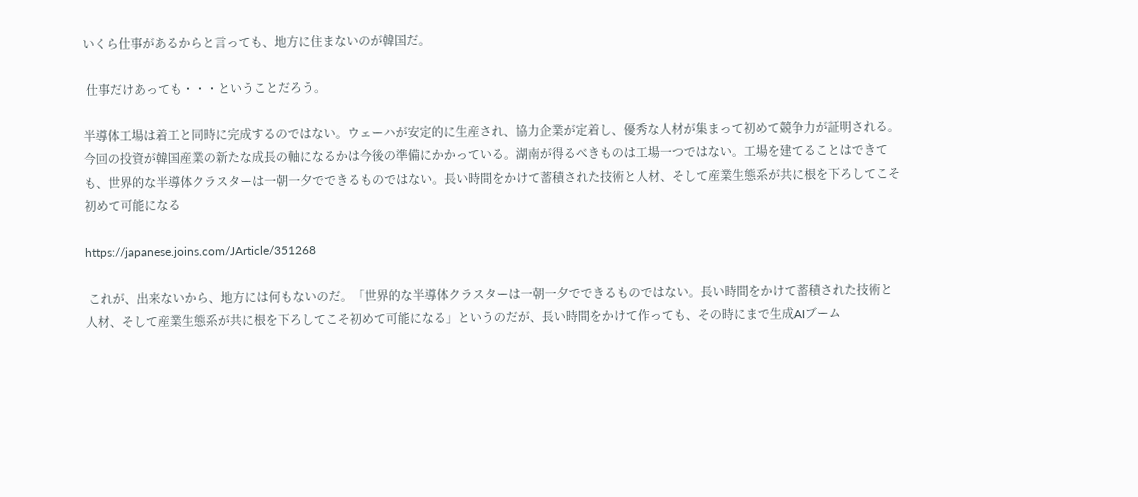いくら仕事があるからと言っても、地方に住まないのが韓国だ。

 仕事だけあっても・・・ということだろう。

半導体工場は着工と同時に完成するのではない。ウェーハが安定的に生産され、協力企業が定着し、優秀な人材が集まって初めて競争力が証明される。今回の投資が韓国産業の新たな成長の軸になるかは今後の準備にかかっている。湖南が得るべきものは工場一つではない。工場を建てることはできても、世界的な半導体クラスターは一朝一夕でできるものではない。長い時間をかけて蓄積された技術と人材、そして産業生態系が共に根を下ろしてこそ初めて可能になる

https://japanese.joins.com/JArticle/351268

 これが、出来ないから、地方には何もないのだ。「世界的な半導体クラスターは一朝一夕でできるものではない。長い時間をかけて蓄積された技術と人材、そして産業生態系が共に根を下ろしてこそ初めて可能になる」というのだが、長い時間をかけて作っても、その時にまで生成AIブーム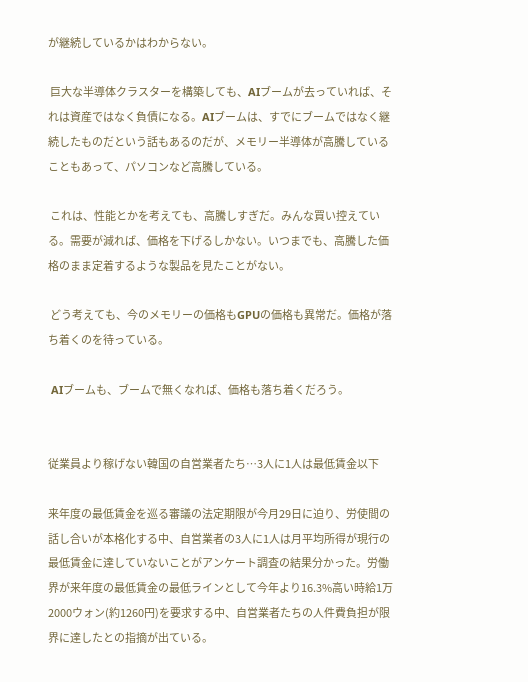が継続しているかはわからない。

 巨大な半導体クラスターを構築しても、AIブームが去っていれば、それは資産ではなく負債になる。AIブームは、すでにブームではなく継続したものだという話もあるのだが、メモリー半導体が高騰していることもあって、パソコンなど高騰している。

 これは、性能とかを考えても、高騰しすぎだ。みんな買い控えている。需要が減れば、価格を下げるしかない。いつまでも、高騰した価格のまま定着するような製品を見たことがない。

 どう考えても、今のメモリーの価格もGPUの価格も異常だ。価格が落ち着くのを待っている。

 AIブームも、ブームで無くなれば、価格も落ち着くだろう。


従業員より稼げない韓国の自営業者たち…3人に1人は最低賃金以下

来年度の最低賃金を巡る審議の法定期限が今月29日に迫り、労使間の話し合いが本格化する中、自営業者の3人に1人は月平均所得が現行の最低賃金に達していないことがアンケート調査の結果分かった。労働界が来年度の最低賃金の最低ラインとして今年より16.3%高い時給1万2000ウォン(約1260円)を要求する中、自営業者たちの人件費負担が限界に達したとの指摘が出ている。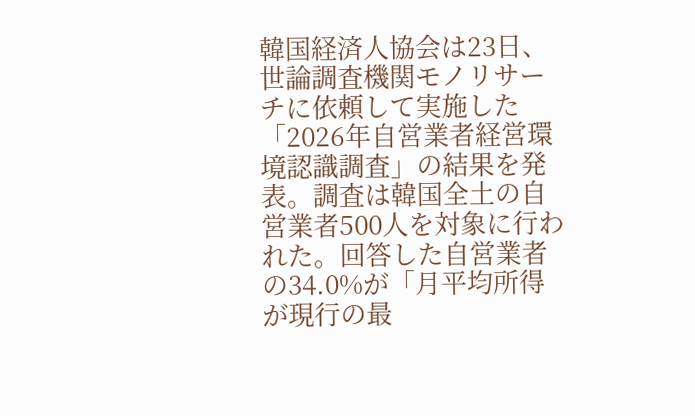韓国経済人協会は23日、世論調査機関モノリサーチに依頼して実施した「2026年自営業者経営環境認識調査」の結果を発表。調査は韓国全土の自営業者500人を対象に行われた。回答した自営業者の34.0%が「月平均所得が現行の最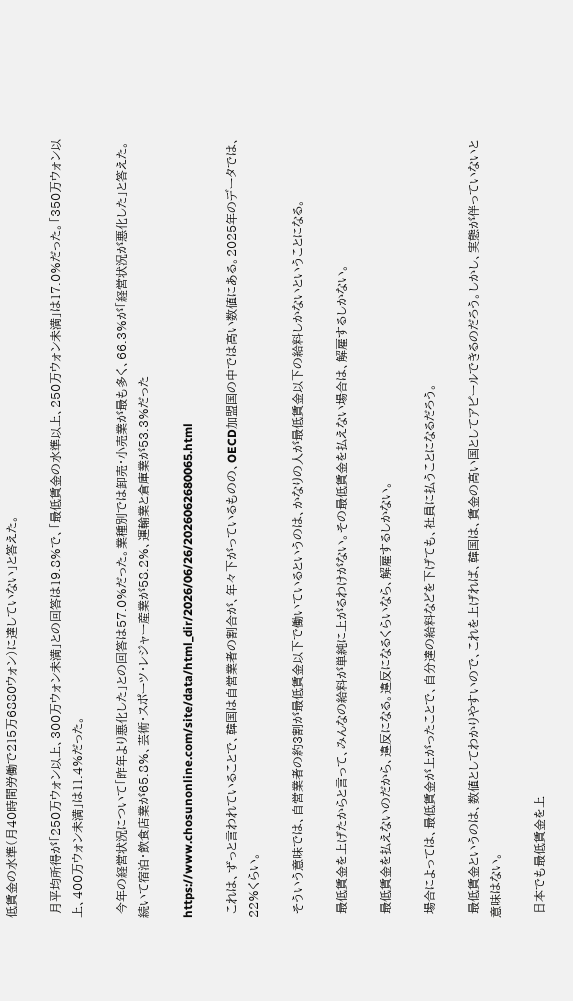低賃金の水準(月40時間労働で215万6880ウォン)に達していない」と答えた。

 月平均所得が「250万ウォン以上、300万ウォン未満」との回答は19.8%で、「最低賃金の水準以上、250万ウォン未満」は17.0%だった。「350万ウォン以上、400万ウォン未満」は11.4%だった。

 今年の経営状況について「昨年より悪化した」との回答は57.0%だった。業種別では卸売・小売業が最も多く、66.3%が「経営状況が悪化した」と答えた。続いて宿泊・飲食店業が65.8%、芸術・スポーツ・レジャー産業が58.2%、運輸業と倉庫業が53.3%だった

https://www.chosunonline.com/site/data/html_dir/2026/06/26/2026062680065.html

 これは、ずっと言われていることで、韓国は自営業者の割合が、年々下がっているものの、OECD加盟国の中では高い数値にある。2025年のデータでは、22%くらい。

 そういう意味では、自営業者の約3割が最低賃金以下で働いているというのは、かなりの人が最低賃金以下の給料しかないということになる。

 最低賃金を上げたからと言って、みんなの給料が単純に上がるわけがない。その最低賃金を払えない場合は、解雇するしかない。

 最低賃金を払えないのだから、違反になる。違反になるくらいなら、解雇するしかない。

 場合によっては、最低賃金が上がったことで、自分達の給料などを下げても、社員に払うことになるだろう。

 最低賃金というのは、数値としてわかりやすいので、これを上げれば、韓国は、賃金の高い国としてアピールできるのだろう。しかし、実態が伴っていないと意味はない。

 日本でも最低賃金を上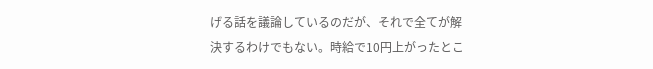げる話を議論しているのだが、それで全てが解決するわけでもない。時給で10円上がったとこ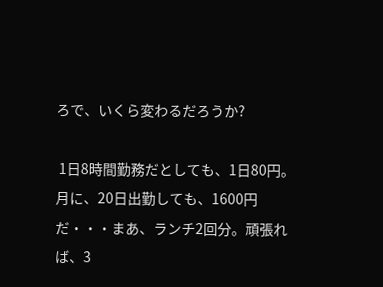ろで、いくら変わるだろうか?

 1日8時間勤務だとしても、1日80円。月に、20日出勤しても、1600円だ・・・まあ、ランチ2回分。頑張れば、3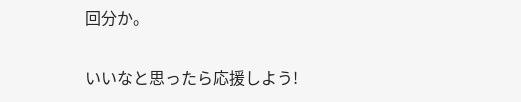回分か。

いいなと思ったら応援しよう!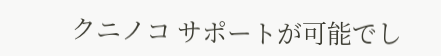クニノコ サポートが可能でし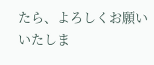たら、よろしくお願いいたしま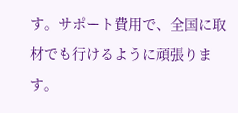す。サポート費用で、全国に取材でも行けるように頑張ります。